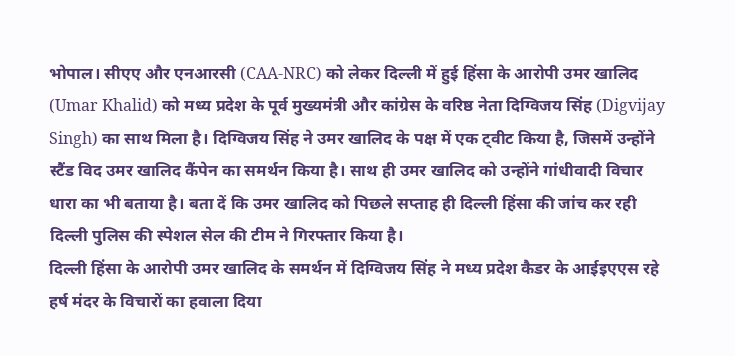भोपाल। सीएए और एनआरसी (CAA-NRC) को लेकर दिल्ली में हुई हिंसा के आरोपी उमर खालिद (Umar Khalid) को मध्य प्रदेश के पूर्व मुख्यमंत्री और कांग्रेस के वरिष्ठ नेता दिग्विजय सिंह (Digvijay Singh) का साथ मिला है। दिग्विजय सिंह ने उमर खालिद के पक्ष में एक ट्वीट किया है, जिसमें उन्होंने स्टैंड विद उमर खालिद कैंपेन का समर्थन किया है। साथ ही उमर खालिद को उन्होंने गांधीवादी विचार धारा का भी बताया है। बता दें कि उमर खालिद को पिछले सप्ताह ही दिल्ली हिंसा की जांच कर रही दिल्ली पुलिस की स्पेशल सेल की टीम ने गिरफ्तार किया है।
दिल्ली हिंसा के आरोपी उमर खालिद के समर्थन में दिग्विजय सिंह ने मध्य प्रदेश कैडर के आईइएएस रहे हर्ष मंदर के विचारों का हवाला दिया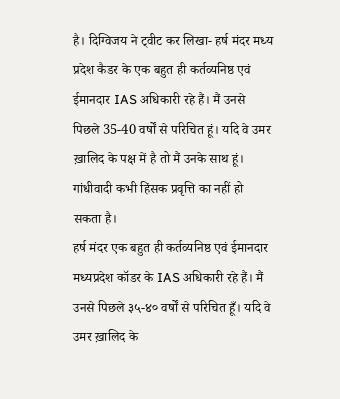है। दिग्विजय ने ट्वीट कर लिखा- हर्ष मंदर मध्य प्रदेश कैडर के एक बहुत ही कर्तव्यनिष्ठ एवं ईमानदार IAS अधिकारी रहे हैं। मैं उनसे पिछले 35-40 वर्षों से परिचित हूं। यदि वे उमर ख़ालिद के पक्ष में है तो मैं उनके साथ हूं। गांधीवादी कभी हिंसक प्रवृत्ति का नहीं हो सकता है।
हर्ष मंदर एक बहुत ही कर्तव्यनिष्ठ एवं ईमानदार मध्यप्रदेश कॉडर के IAS अधिकारी रहे हैं। मैं उनसे पिछले ३५-४० वर्षों से परिचित हूँ। यदि वे उमर ख़ालिद के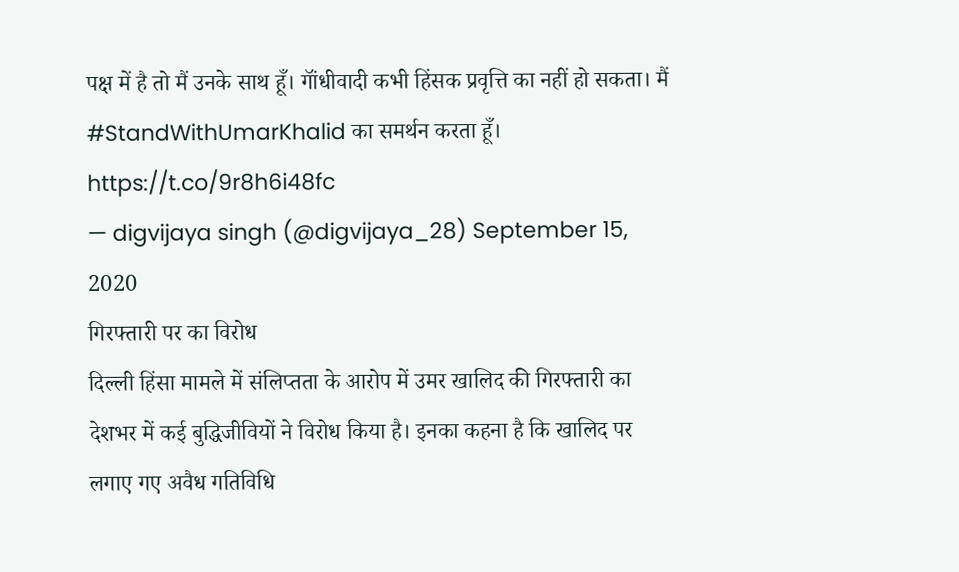पक्ष में है तो मैं उनके साथ हूँ। गॉंधीवादी कभी हिंसक प्रवृत्ति का नहीं हो सकता। मैं #StandWithUmarKhalid का समर्थन करता हूँ। https://t.co/9r8h6i48fc
— digvijaya singh (@digvijaya_28) September 15, 2020
गिरफ्तारी पर का विरोध
दिल्ली हिंसा मामले में संलिप्तता के आरोप में उमर खालिद की गिरफ्तारी का देशभर में कई बुद्धिजीवियों ने विरोध किया है। इनका कहना है कि खालिद पर लगाए गए अवैध गतिविधि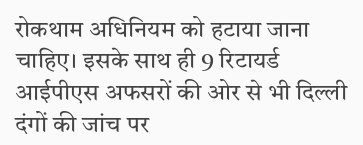रोकथाम अधिनियम को हटाया जाना चाहिए। इसके साथ ही 9 रिटायर्ड आईपीएस अफसरों की ओर से भी दिल्ली दंगों की जांच पर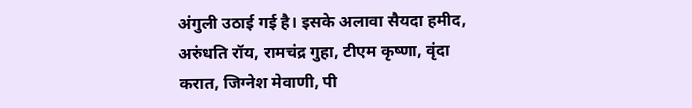अंगुली उठाई गई है। इसके अलावा सैयदा हमीद, अरुंधति रॉय, रामचंद्र गुहा, टीएम कृष्णा, वृंदा करात, जिग्नेश मेवाणी, पी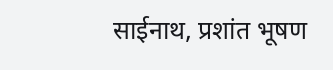साईनाथ, प्रशांत भूषण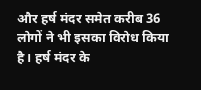और हर्ष मंदर समेत करीब 36 लोगों ने भी इसका विरोध किया है। हर्ष मंदर के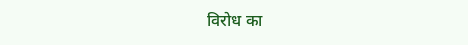विरोध का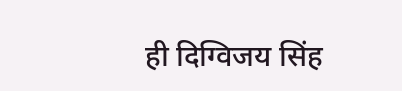ही दिग्विजय सिंह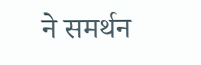ने समर्थन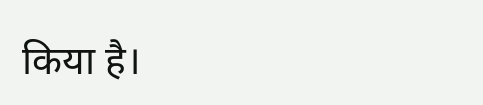किया है।